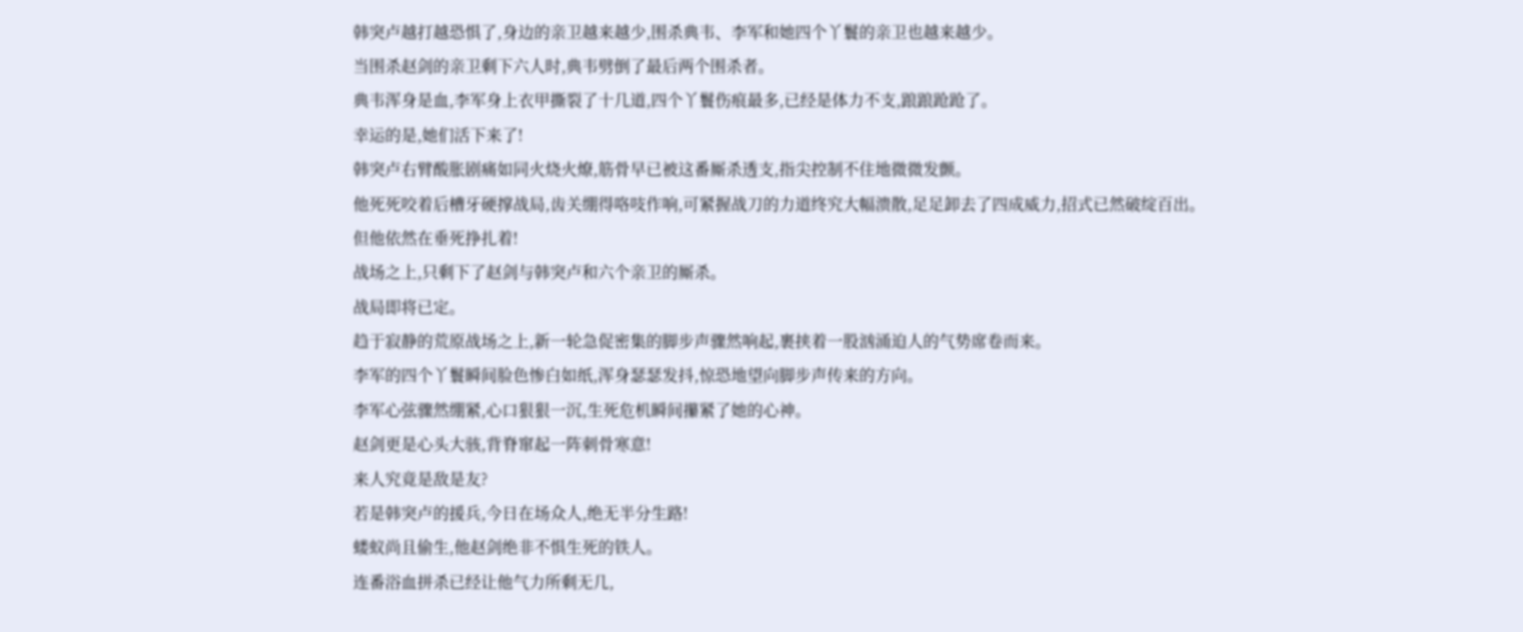韩突卢越打越恐惧了,身边的亲卫越来越少,围杀典韦、李军和她四个丫鬟的亲卫也越来越少。
当围杀赵剑的亲卫剩下六人时,典韦劈倒了最后两个围杀者。
典韦浑身是血,李军身上衣甲撕裂了十几道,四个丫鬟伤痕最多,已经是体力不支,踉踉跄跄了。
幸运的是,她们活下来了!
韩突卢右臂酸胀剧痛如同火烧火燎,筋骨早已被这番厮杀透支,指尖控制不住地微微发颤。
他死死咬着后槽牙硬撑战局,齿关绷得咯吱作响,可紧握战刀的力道终究大幅溃散,足足卸去了四成威力,招式已然破绽百出。
但他依然在垂死挣扎着!
战场之上,只剩下了赵剑与韩突卢和六个亲卫的厮杀。
战局即将已定。
趋于寂静的荒原战场之上,新一轮急促密集的脚步声骤然响起,裹挟着一股汹涌迫人的气势席卷而来。
李军的四个丫鬟瞬间脸色惨白如纸,浑身瑟瑟发抖,惊恐地望向脚步声传来的方向。
李军心弦骤然绷紧,心口狠狠一沉,生死危机瞬间攥紧了她的心神。
赵剑更是心头大骇,背脊窜起一阵刺骨寒意!
来人究竟是敌是友?
若是韩突卢的援兵,今日在场众人,绝无半分生路!
蝼蚁尚且偷生,他赵剑绝非不惧生死的铁人。
连番浴血拼杀已经让他气力所剩无几,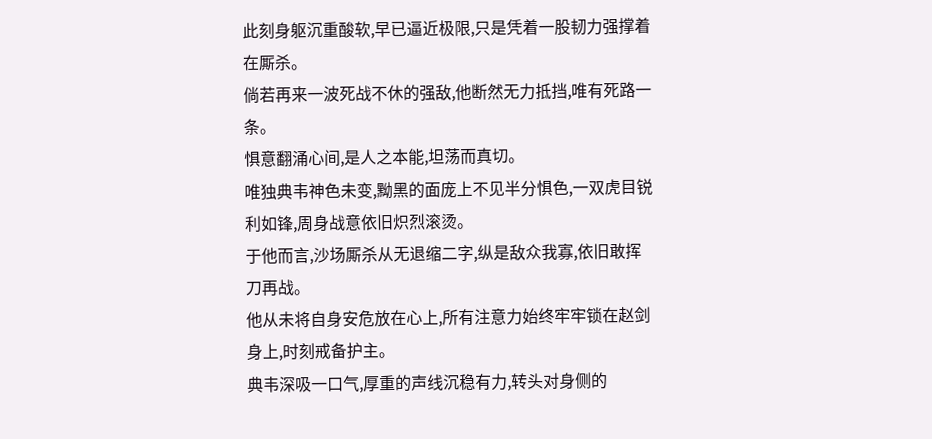此刻身躯沉重酸软,早已逼近极限,只是凭着一股韧力强撑着在厮杀。
倘若再来一波死战不休的强敌,他断然无力抵挡,唯有死路一条。
惧意翻涌心间,是人之本能,坦荡而真切。
唯独典韦神色未变,黝黑的面庞上不见半分惧色,一双虎目锐利如锋,周身战意依旧炽烈滚烫。
于他而言,沙场厮杀从无退缩二字,纵是敌众我寡,依旧敢挥刀再战。
他从未将自身安危放在心上,所有注意力始终牢牢锁在赵剑身上,时刻戒备护主。
典韦深吸一口气,厚重的声线沉稳有力,转头对身侧的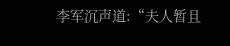李军沉声道:“夫人暂且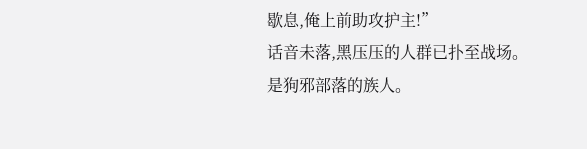歇息,俺上前助攻护主!”
话音未落,黑压压的人群已扑至战场。
是狗邪部落的族人。